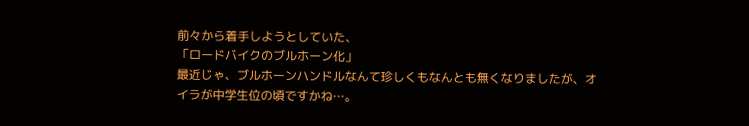前々から着手しようとしていた、
「ロードバイクのブルホーン化」
最近じゃ、ブルホーンハンドルなんて珍しくもなんとも無くなりましたが、オイラが中学生位の頃ですかね…。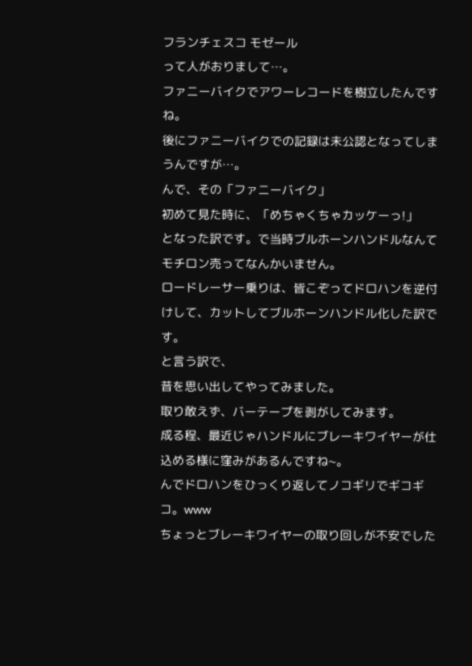フランチェスコ モゼール
って人がおりまして…。
ファニーバイクでアワーレコードを樹立したんですね。
後にファニーバイクでの記録は未公認となってしまうんですが…。
んで、その「ファニーバイク」
初めて見た時に、「めちゃくちゃカッケーっ!」
となった訳です。で当時ブルホーンハンドルなんてモチロン売ってなんかいません。
ロードレーサー乗りは、皆こぞってドロハンを逆付けして、カットしてブルホーンハンドル化した訳です。
と言う訳で、
昔を思い出してやってみました。
取り敢えず、バーテープを剥がしてみます。
成る程、最近じゃハンドルにブレーキワイヤーが仕込める様に窪みがあるんですね~。
んでドロハンをひっくり返してノコギリでギコギコ。www
ちょっとブレーキワイヤーの取り回しが不安でした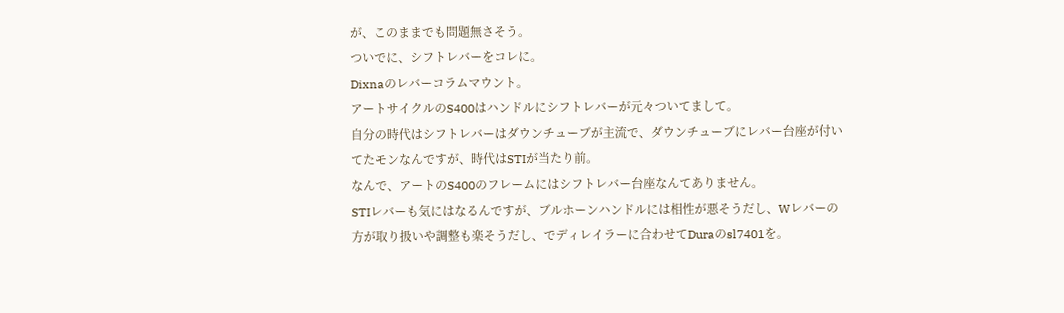が、このままでも問題無さそう。
ついでに、シフトレバーをコレに。
Dixnaのレバーコラムマウント。
アートサイクルのS400はハンドルにシフトレバーが元々ついてまして。
自分の時代はシフトレバーはダウンチューブが主流で、ダウンチューブにレバー台座が付いてたモンなんですが、時代はSTIが当たり前。
なんで、アートのS400のフレームにはシフトレバー台座なんてありません。
STIレバーも気にはなるんですが、ブルホーンハンドルには相性が悪そうだし、Wレバーの方が取り扱いや調整も楽そうだし、でディレイラーに合わせてDuraのsl7401を。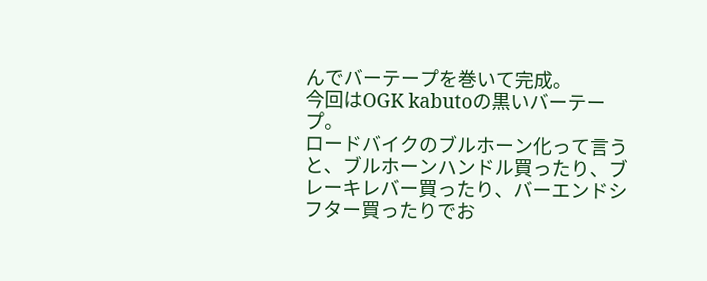んでバーテープを巻いて完成。
今回はOGK kabutoの黒いバーテープ。
ロードバイクのブルホーン化って言うと、ブルホーンハンドル買ったり、ブレーキレバー買ったり、バーエンドシフター買ったりでお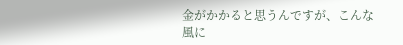金がかかると思うんですが、こんな風に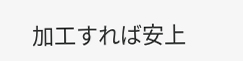加工すれば安上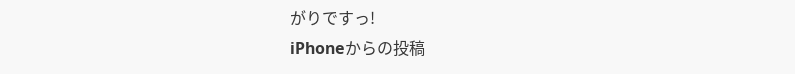がりですっ!
iPhoneからの投稿